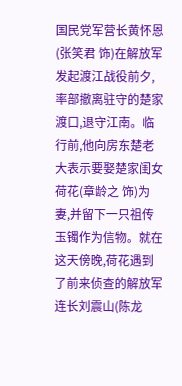国民党军营长黄怀恩(张笑君 饰)在解放军发起渡江战役前夕,率部撤离驻守的楚家渡口,退守江南。临行前,他向房东楚老大表示要娶楚家闺女荷花(章龄之 饰)为妻,并留下一只祖传玉镯作为信物。就在这天傍晚,荷花遇到了前来侦查的解放军连长刘震山(陈龙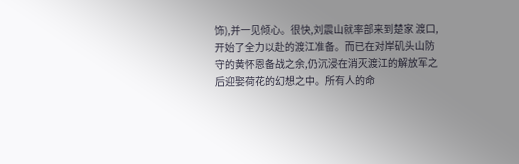饰),并一见倾心。很快,刘震山就率部来到楚家 渡口,开始了全力以赴的渡江准备。而已在对岸矶头山防守的黄怀恩备战之余,仍沉浸在消灭渡江的解放军之后迎娶荷花的幻想之中。所有人的命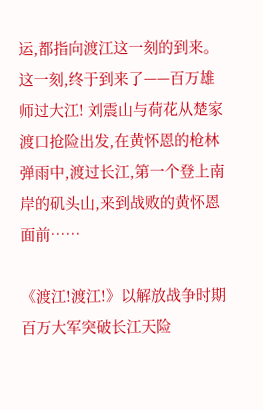运,都指向渡江这一刻的到来。这一刻,终于到来了——百万雄师过大江! 刘震山与荷花从楚家渡口抢险出发,在黄怀恩的枪林弹雨中,渡过长江,第一个登上南岸的矶头山,来到战败的黄怀恩面前……

《渡江!渡江!》以解放战争时期百万大军突破长江天险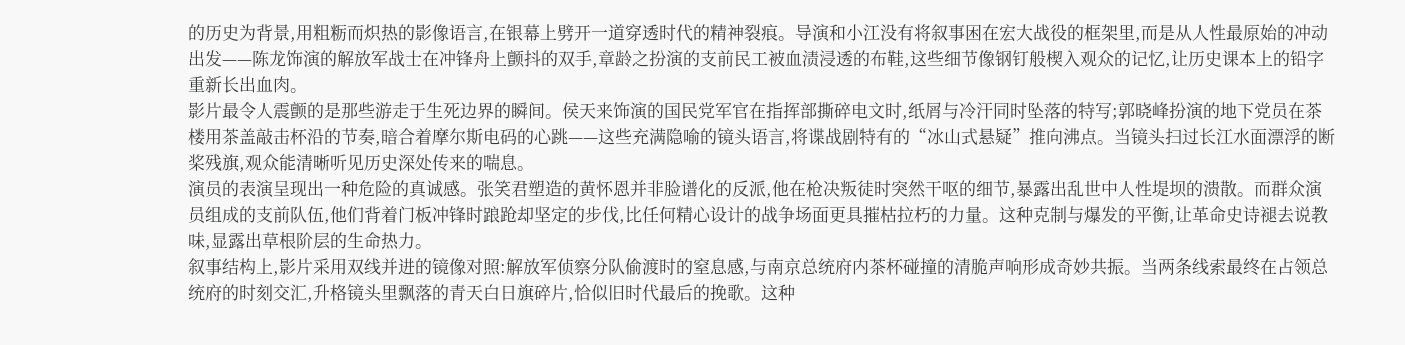的历史为背景,用粗粝而炽热的影像语言,在银幕上劈开一道穿透时代的精神裂痕。导演和小江没有将叙事困在宏大战役的框架里,而是从人性最原始的冲动出发——陈龙饰演的解放军战士在冲锋舟上颤抖的双手,章龄之扮演的支前民工被血渍浸透的布鞋,这些细节像钢钉般楔入观众的记忆,让历史课本上的铅字重新长出血肉。
影片最令人震颤的是那些游走于生死边界的瞬间。侯天来饰演的国民党军官在指挥部撕碎电文时,纸屑与冷汗同时坠落的特写;郭晓峰扮演的地下党员在茶楼用茶盖敲击杯沿的节奏,暗合着摩尔斯电码的心跳——这些充满隐喻的镜头语言,将谍战剧特有的“冰山式悬疑”推向沸点。当镜头扫过长江水面漂浮的断桨残旗,观众能清晰听见历史深处传来的喘息。
演员的表演呈现出一种危险的真诚感。张笑君塑造的黄怀恩并非脸谱化的反派,他在枪决叛徒时突然干呕的细节,暴露出乱世中人性堤坝的溃散。而群众演员组成的支前队伍,他们背着门板冲锋时踉跄却坚定的步伐,比任何精心设计的战争场面更具摧枯拉朽的力量。这种克制与爆发的平衡,让革命史诗褪去说教味,显露出草根阶层的生命热力。
叙事结构上,影片采用双线并进的镜像对照:解放军侦察分队偷渡时的窒息感,与南京总统府内茶杯碰撞的清脆声响形成奇妙共振。当两条线索最终在占领总统府的时刻交汇,升格镜头里飘落的青天白日旗碎片,恰似旧时代最后的挽歌。这种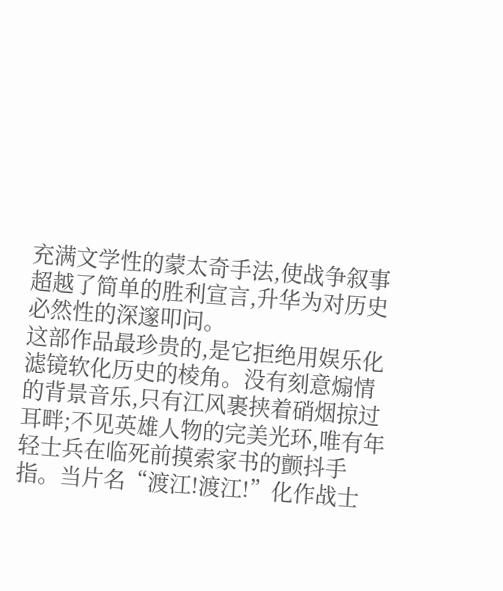充满文学性的蒙太奇手法,使战争叙事超越了简单的胜利宣言,升华为对历史必然性的深邃叩问。
这部作品最珍贵的,是它拒绝用娱乐化滤镜软化历史的棱角。没有刻意煽情的背景音乐,只有江风裹挟着硝烟掠过耳畔;不见英雄人物的完美光环,唯有年轻士兵在临死前摸索家书的颤抖手指。当片名“渡江!渡江!”化作战士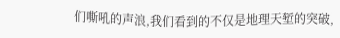们嘶吼的声浪,我们看到的不仅是地理天堑的突破,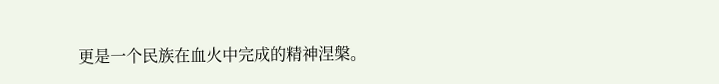更是一个民族在血火中完成的精神涅槃。